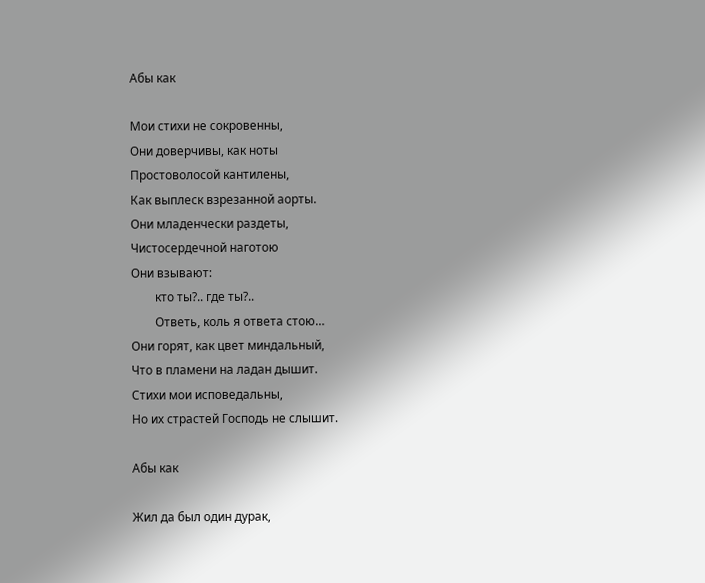Абы как

Мои стихи не сокровенны,
Они доверчивы, как ноты
Простоволосой кантилены,
Как выплеск взрезанной аорты.
Они младенчески раздеты,
Чистосердечной наготою
Они взывают:
        кто ты?.. где ты?..
        Ответь, коль я ответа стою…
Они горят, как цвет миндальный,
Что в пламени на ладан дышит.
Стихи мои исповедальны,
Но их страстей Господь не слышит.

Абы как

Жил да был один дурак,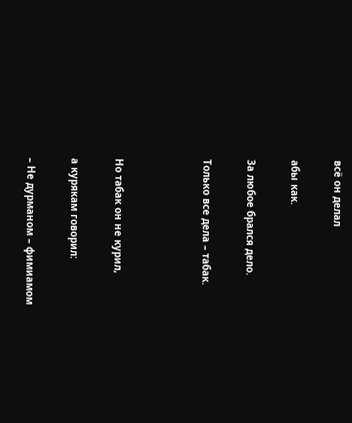всё он делал

абы как.

За любое брался дело.

Только все дела – табак.



Но табак он не курил,

а курякам говорил:

– Не дурманом – фимиамом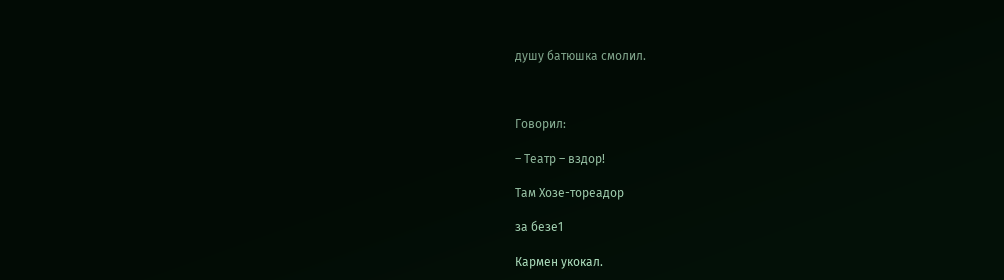душу батюшка смолил.



Говорил:

– Театр – вздор!

Там Хозе-тореадор

за безе1

Кармен укокал.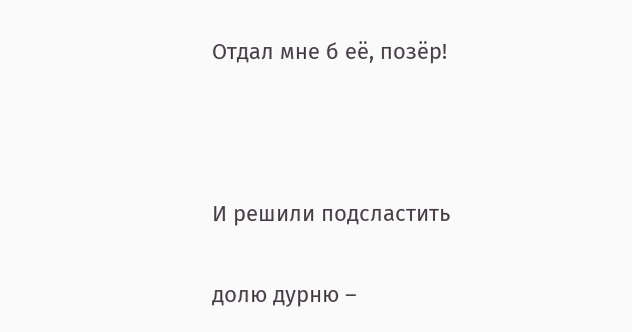Отдал мне б её, позёр!



И решили подсластить

долю дурню –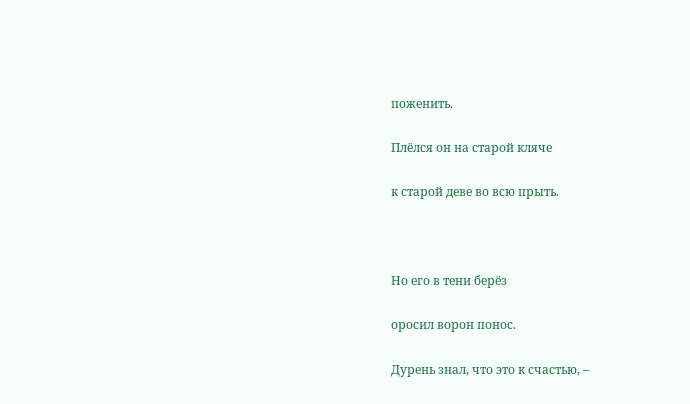поженить.

Плёлся он на старой кляче

к старой деве во всю прыть.



Но его в тени берёз

оросил ворон понос.

Дурень знал, что это к счастью, –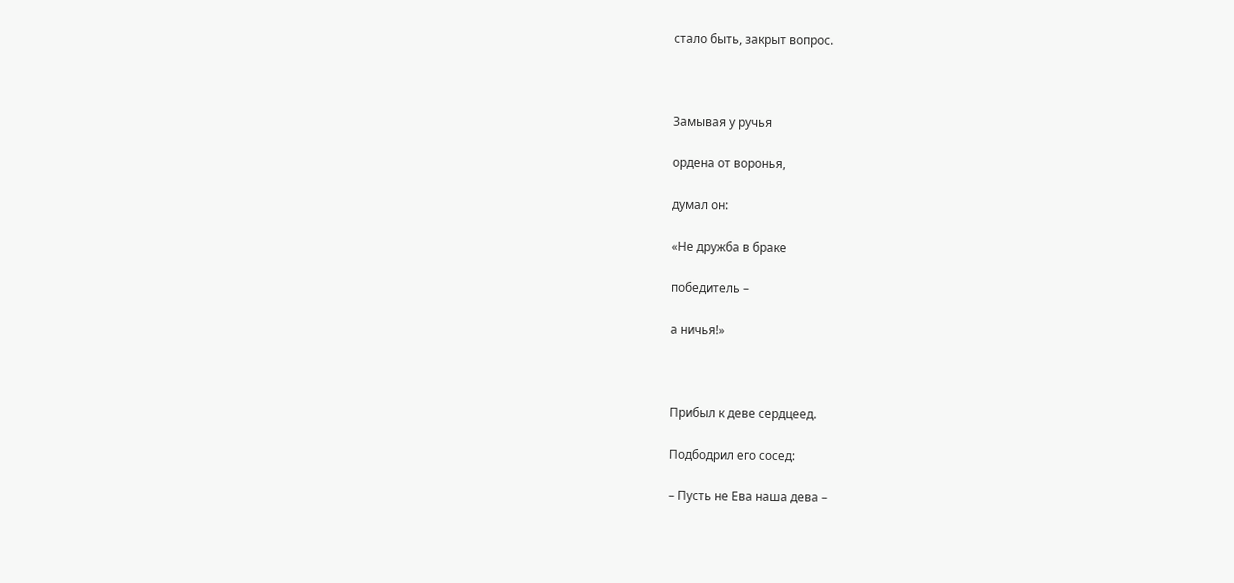стало быть, закрыт вопрос.



Замывая у ручья

ордена от воронья,

думал он:

«Не дружба в браке

победитель –

а ничья!»



Прибыл к деве сердцеед.

Подбодрил его сосед:

– Пусть не Ева наша дева –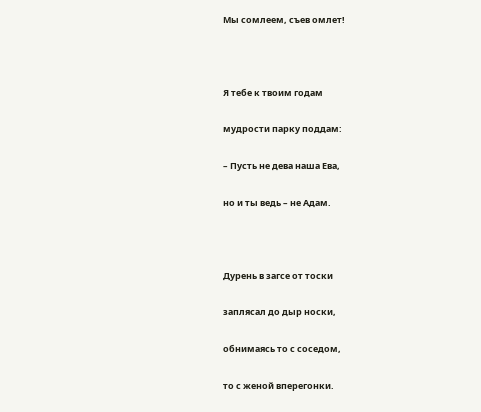Мы сомлеем, съев омлет!



Я тебе к твоим годам

мудрости парку поддам:

– Пусть не дева наша Ева,

но и ты ведь – не Адам.



Дурень в загсе от тоски

заплясал до дыр носки,

обнимаясь то с соседом,

то с женой вперегонки.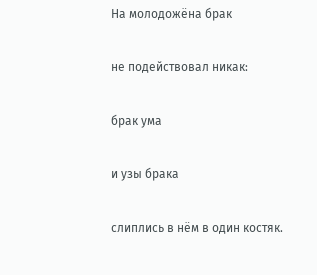На молодожёна брак

не подействовал никак:

брак ума

и узы брака

слиплись в нём в один костяк.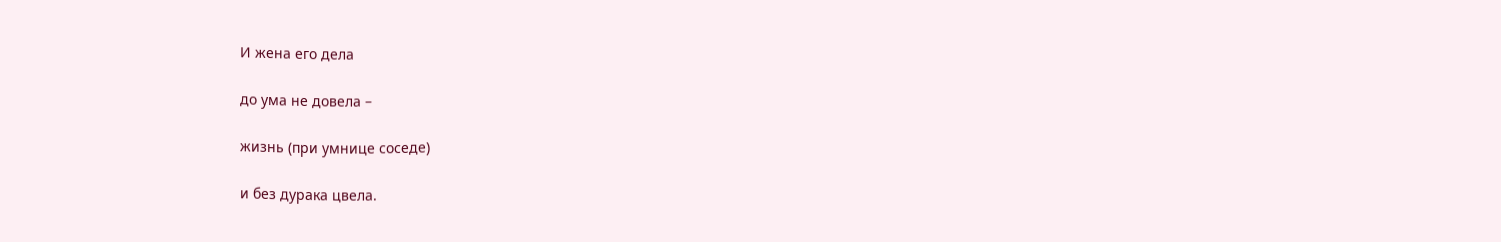И жена его дела

до ума не довела –

жизнь (при умнице соседе)

и без дурака цвела.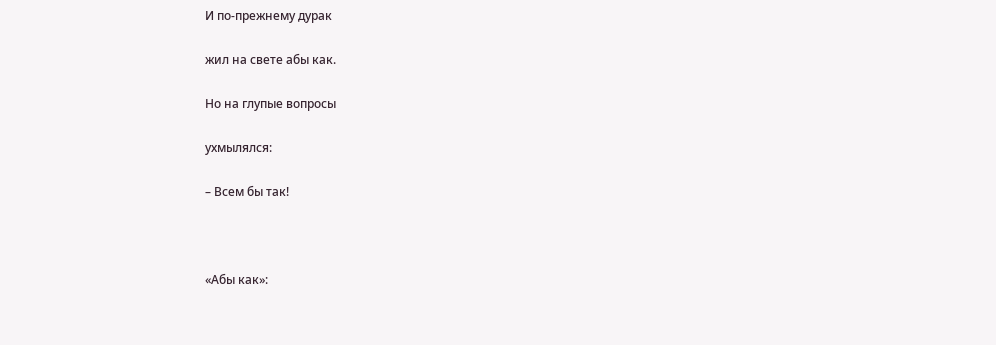И по-прежнему дурак

жил на свете абы как.

Но на глупые вопросы

ухмылялся:

– Всем бы так!



«Абы как»: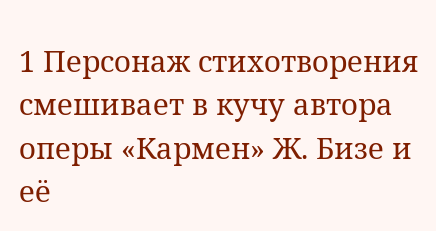1 Персонаж стихотворения смешивает в кучу автора оперы «Кармен» Ж. Бизе и её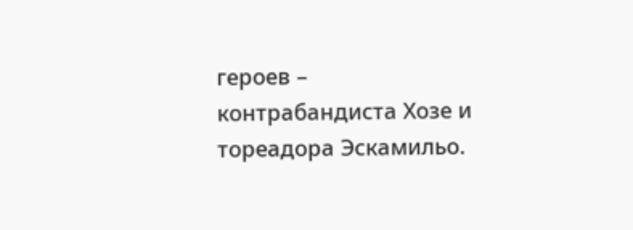героев – контрабандиста Хозе и тореадора Эскамильо.